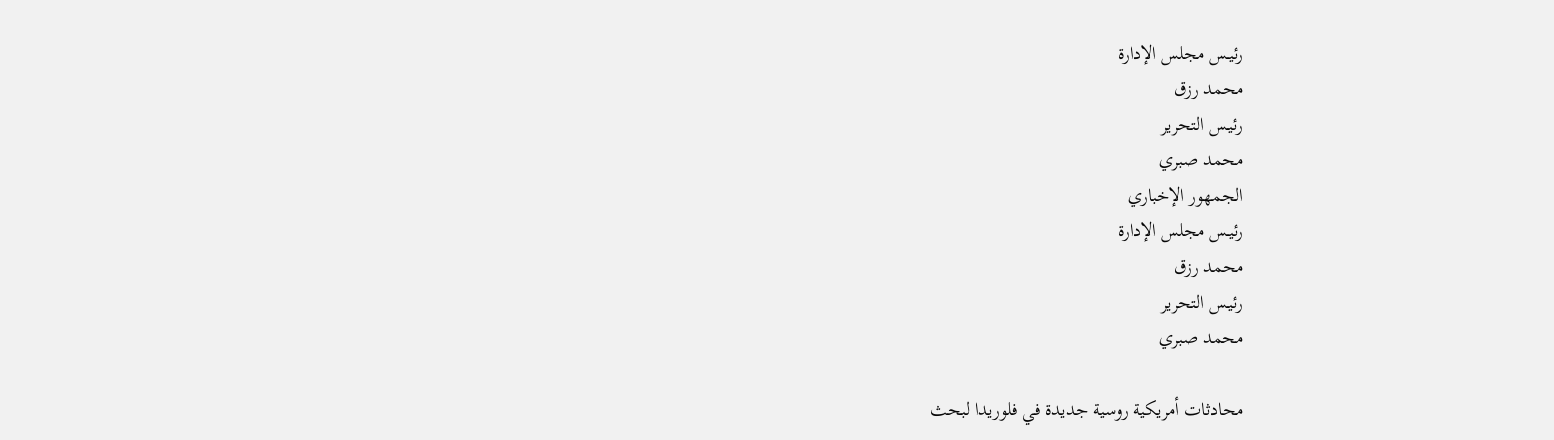رئيـس مجلس الإدارة
محمد رزق
رئيـس التحرير
محمد صبري
الجمهور الإخباري
رئيـس مجلس الإدارة
محمد رزق
رئيـس التحرير
محمد صبري

محادثات أمريكية روسية جديدة في فلوريدا لبحث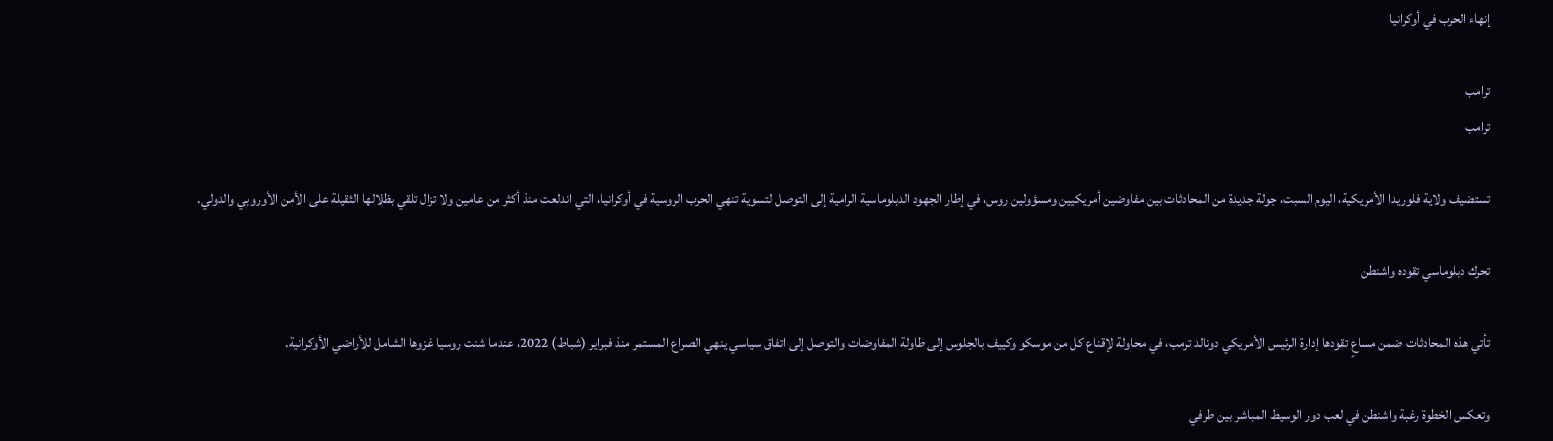إنهاء الحرب في أوكرانيا

ترامب
ترامب

تستضيف ولاية فلوريدا الأمريكية، اليوم السبت، جولة جديدة من المحادثات بين مفاوضين أمريكيين ومسؤولين روس، في إطار الجهود الدبلوماسية الرامية إلى التوصل لتسوية تنهي الحرب الروسية في أوكرانيا، التي اندلعت منذ أكثر من عامين ولا تزال تلقي بظلالها الثقيلة على الأمن الأوروبي والدولي.

تحرك دبلوماسي تقوده واشنطن

تأتي هذه المحادثات ضمن مساعٍ تقودها إدارة الرئيس الأمريكي دونالد ترمب، في محاولة لإقناع كل من موسكو وكييف بالجلوس إلى طاولة المفاوضات والتوصل إلى اتفاق سياسي ينهي الصراع المستمر منذ فبراير (شباط) 2022، عندما شنت روسيا غزوها الشامل للأراضي الأوكرانية.

وتعكس الخطوة رغبة واشنطن في لعب دور الوسيط المباشر بين طرفي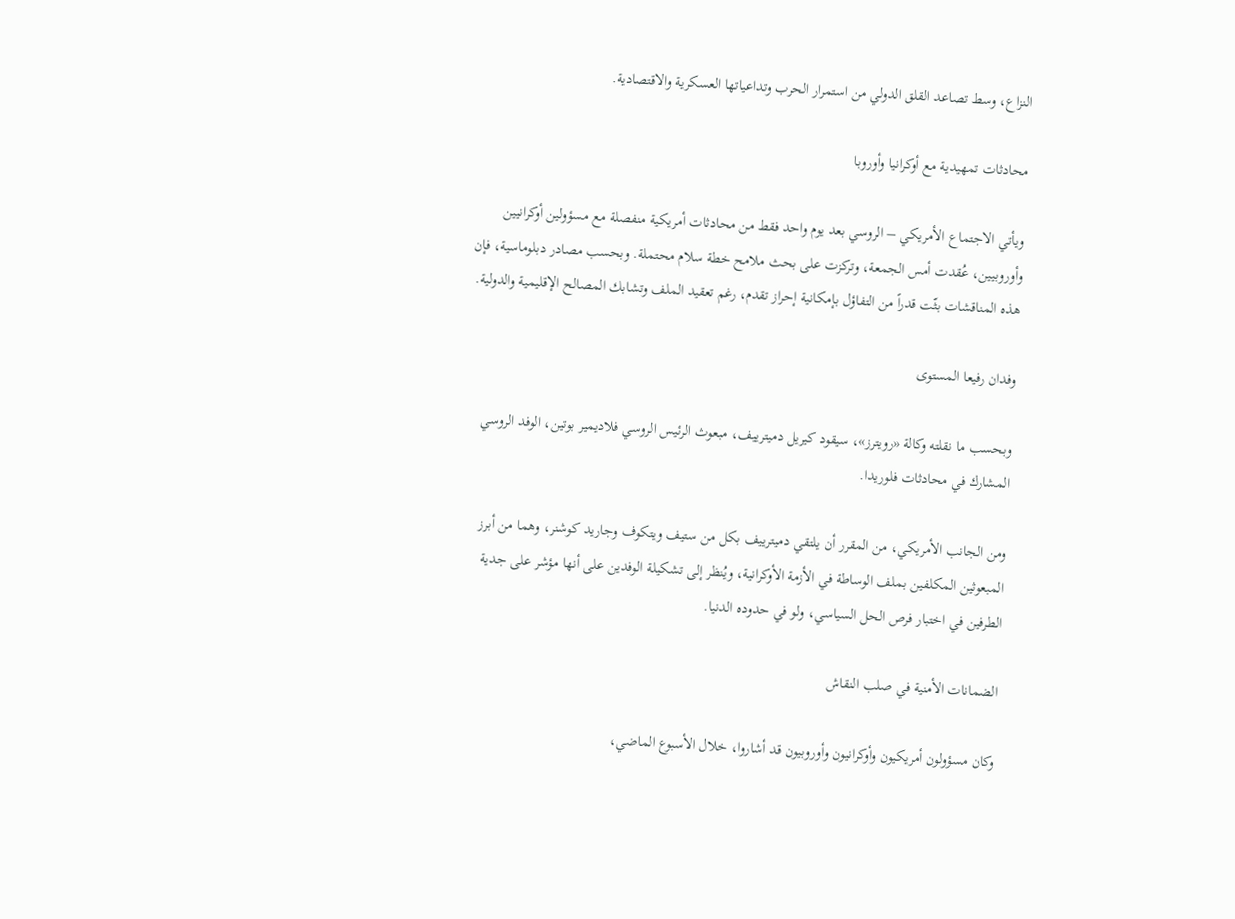النزاع، وسط تصاعد القلق الدولي من استمرار الحرب وتداعياتها العسكرية والاقتصادية.

محادثات تمهيدية مع أوكرانيا وأوروبا

ويأتي الاجتماع الأمريكي – الروسي بعد يوم واحد فقط من محادثات أمريكية منفصلة مع مسؤولين أوكرانيين وأوروبيين، عُقدت أمس الجمعة، وتركزت على بحث ملامح خطة سلام محتملة. وبحسب مصادر دبلوماسية، فإن هذه المناقشات بثّت قدراً من التفاؤل بإمكانية إحراز تقدم، رغم تعقيد الملف وتشابك المصالح الإقليمية والدولية.

وفدان رفيعا المستوى

وبحسب ما نقلته وكالة «رويترز»، سيقود كيريل دميترييف، مبعوث الرئيس الروسي فلاديمير بوتين، الوفد الروسي المشارك في محادثات فلوريدا.

ومن الجانب الأمريكي، من المقرر أن يلتقي دميترييف بكل من ستيف ويتكوف وجاريد كوشنر، وهما من أبرز المبعوثين المكلفين بملف الوساطة في الأزمة الأوكرانية، ويُنظر إلى تشكيلة الوفدين على أنها مؤشر على جدية الطرفين في اختبار فرص الحل السياسي، ولو في حدوده الدنيا.

الضمانات الأمنية في صلب النقاش

وكان مسؤولون أمريكيون وأوكرانيون وأوروبيون قد أشاروا، خلال الأسبوع الماضي،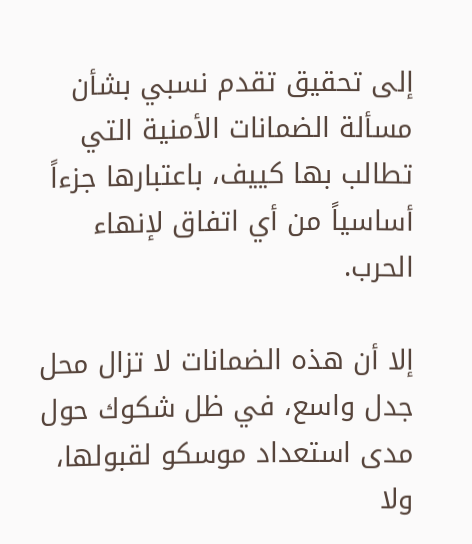إلى تحقيق تقدم نسبي بشأن مسألة الضمانات الأمنية التي تطالب بها كييف، باعتبارها جزءاً أساسياً من أي اتفاق لإنهاء الحرب.

إلا أن هذه الضمانات لا تزال محل جدل واسع، في ظل شكوك حول مدى استعداد موسكو لقبولها، ولا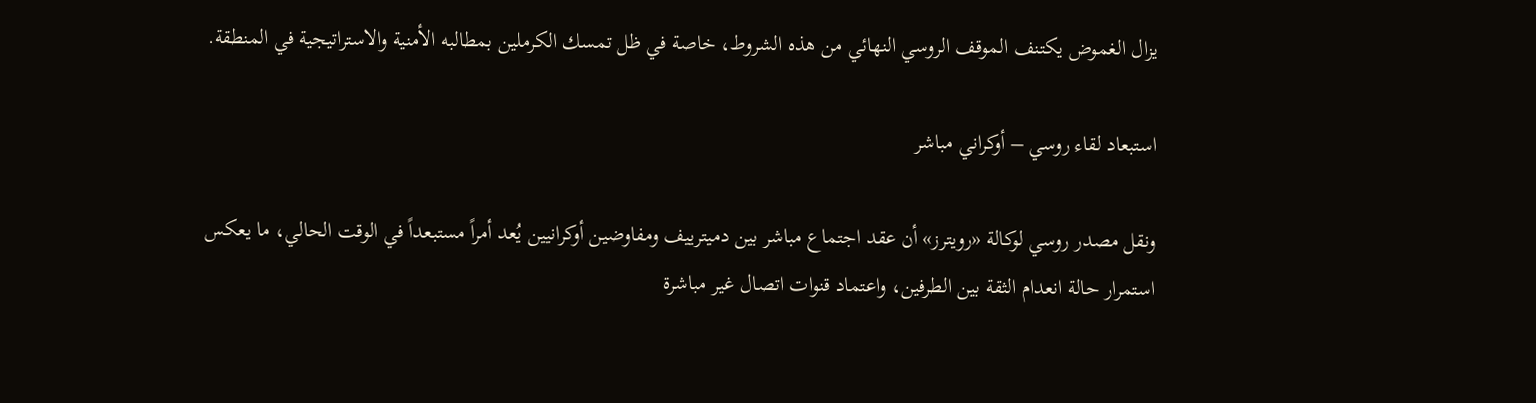يزال الغموض يكتنف الموقف الروسي النهائي من هذه الشروط، خاصة في ظل تمسك الكرملين بمطالبه الأمنية والاستراتيجية في المنطقة.

استبعاد لقاء روسي – أوكراني مباشر

ونقل مصدر روسي لوكالة «رويترز» أن عقد اجتماع مباشر بين دميترييف ومفاوضين أوكرانيين يُعد أمراً مستبعداً في الوقت الحالي، ما يعكس استمرار حالة انعدام الثقة بين الطرفين، واعتماد قنوات اتصال غير مباشرة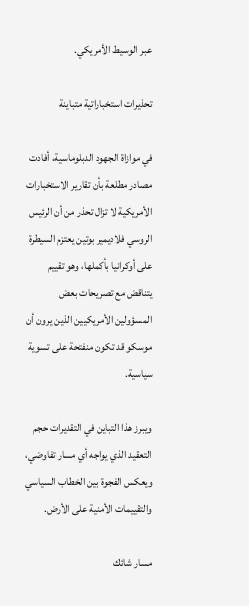عبر الوسيط الأمريكي.

تحذيرات استخباراتية متباينة

في موازاة الجهود الدبلوماسية، أفادت مصادر مطلعة بأن تقارير الاستخبارات الأمريكية لا تزال تحذر من أن الرئيس الروسي فلاديمير بوتين يعتزم السيطرة على أوكرانيا بأكملها، وهو تقييم يتناقض مع تصريحات بعض المسؤولين الأمريكيين الذين يرون أن موسكو قد تكون منفتحة على تسوية سياسية.

ويبرز هذا التباين في التقديرات حجم التعقيد الذي يواجه أي مسار تفاوضي، ويعكس الفجوة بين الخطاب السياسي والتقييمات الأمنية على الأرض.

مسار شائك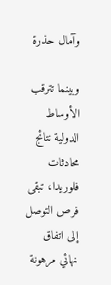وآمال حذرة

وبينما تترقب الأوساط الدولية نتائج محادثات فلوريدا، تبقى فرص التوصل إلى اتفاق نهائي مرهونة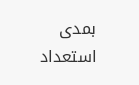بمدى استعداد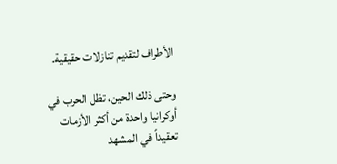الأطراف لتقديم تنازلات حقيقية.

وحتى ذلك الحين، تظل الحرب في أوكرانيا واحدة من أكثر الأزمات تعقيداً في المشهد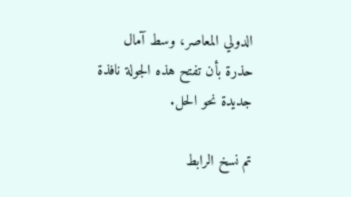الدولي المعاصر، وسط آمال حذرة بأن تفتح هذه الجولة نافذة جديدة نحو الحل.

تم نسخ الرابط